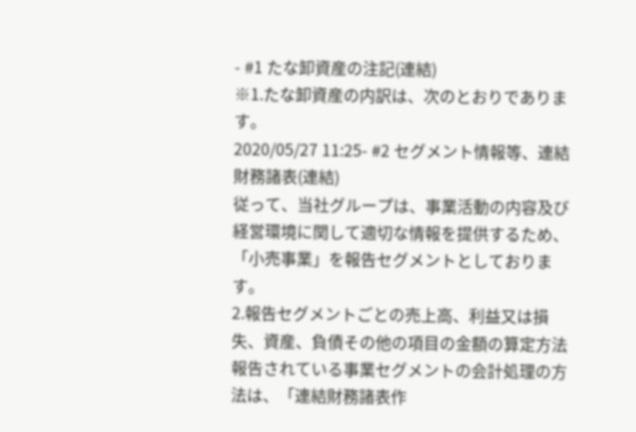- #1 たな卸資産の注記(連結)
※1.たな卸資産の内訳は、次のとおりであります。
2020/05/27 11:25- #2 セグメント情報等、連結財務諸表(連結)
従って、当社グループは、事業活動の内容及び経営環境に関して適切な情報を提供するため、「小売事業」を報告セグメントとしております。
2.報告セグメントごとの売上高、利益又は損失、資産、負債その他の項目の金額の算定方法
報告されている事業セグメントの会計処理の方法は、「連結財務諸表作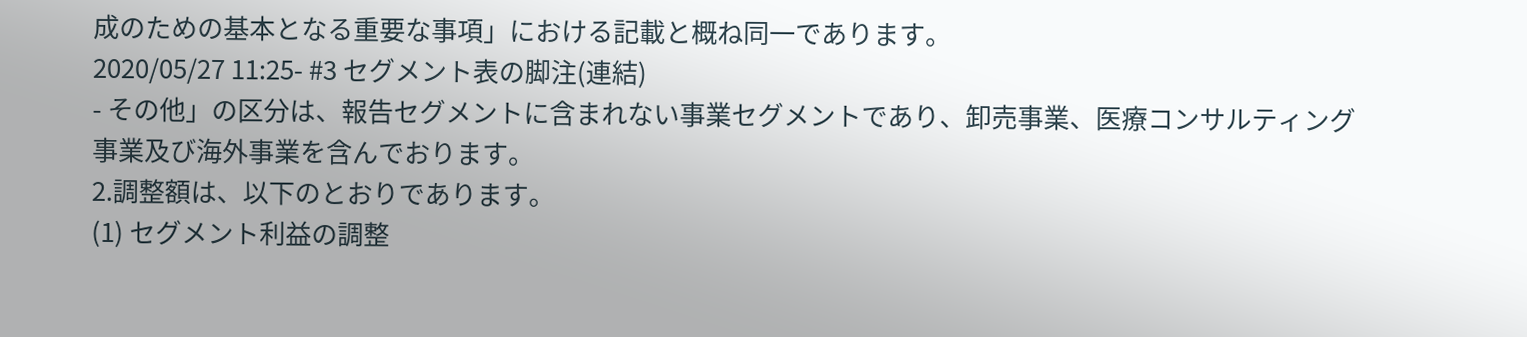成のための基本となる重要な事項」における記載と概ね同一であります。
2020/05/27 11:25- #3 セグメント表の脚注(連結)
- その他」の区分は、報告セグメントに含まれない事業セグメントであり、卸売事業、医療コンサルティング事業及び海外事業を含んでおります。
2.調整額は、以下のとおりであります。
(1) セグメント利益の調整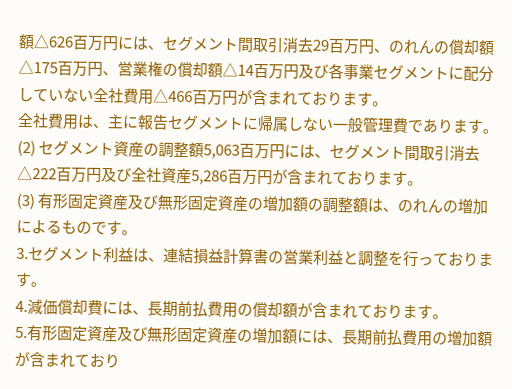額△626百万円には、セグメント間取引消去29百万円、のれんの償却額△175百万円、営業権の償却額△14百万円及び各事業セグメントに配分していない全社費用△466百万円が含まれております。
全社費用は、主に報告セグメントに帰属しない一般管理費であります。
(2) セグメント資産の調整額5,063百万円には、セグメント間取引消去△222百万円及び全社資産5,286百万円が含まれております。
(3) 有形固定資産及び無形固定資産の増加額の調整額は、のれんの増加によるものです。
3.セグメント利益は、連結損益計算書の営業利益と調整を行っております。
4.減価償却費には、長期前払費用の償却額が含まれております。
5.有形固定資産及び無形固定資産の増加額には、長期前払費用の増加額が含まれており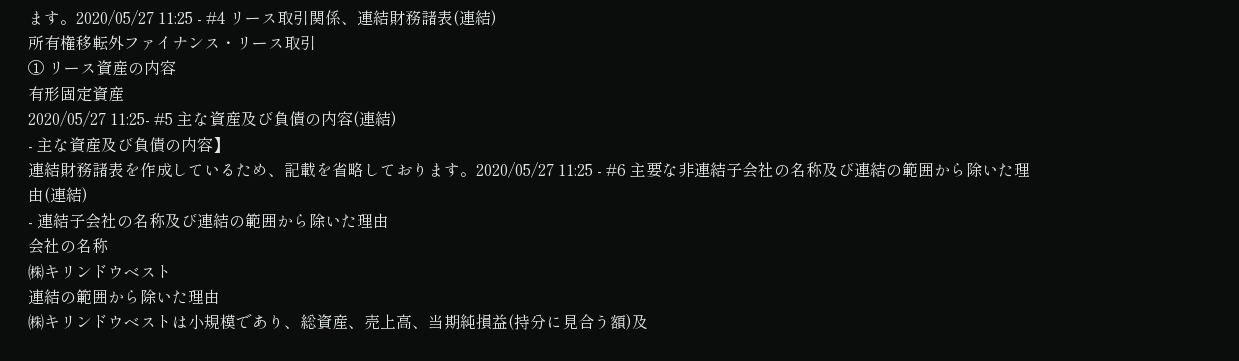ます。2020/05/27 11:25 - #4 リース取引関係、連結財務諸表(連結)
所有権移転外ファイナンス・リース取引
① リース資産の内容
有形固定資産
2020/05/27 11:25- #5 主な資産及び負債の内容(連結)
- 主な資産及び負債の内容】
連結財務諸表を作成しているため、記載を省略しております。2020/05/27 11:25 - #6 主要な非連結子会社の名称及び連結の範囲から除いた理由(連結)
- 連結子会社の名称及び連結の範囲から除いた理由
会社の名称
㈱キリンドウベスト
連結の範囲から除いた理由
㈱キリンドウベストは小規模であり、総資産、売上高、当期純損益(持分に見合う額)及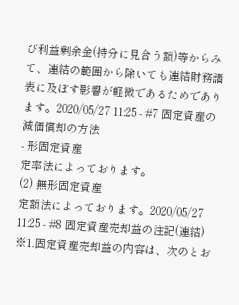び利益剰余金(持分に見合う額)等からみて、連結の範囲から除いても連結財務諸表に及ぼす影響が軽微であるためであります。2020/05/27 11:25 - #7 固定資産の減価償却の方法
- 形固定資産
定率法によっております。
(2) 無形固定資産
定額法によっております。2020/05/27 11:25 - #8 固定資産売却益の注記(連結)
※1.固定資産売却益の内容は、次のとお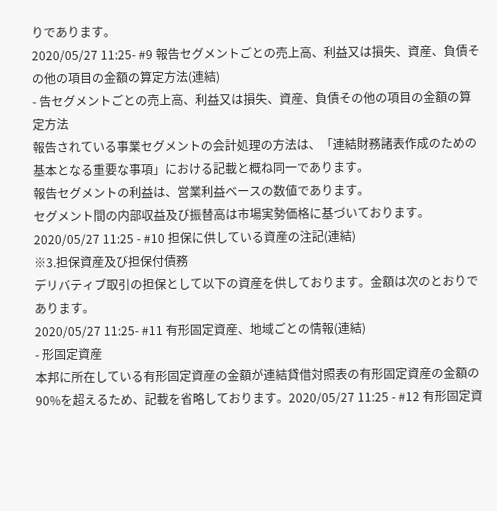りであります。
2020/05/27 11:25- #9 報告セグメントごとの売上高、利益又は損失、資産、負債その他の項目の金額の算定方法(連結)
- 告セグメントごとの売上高、利益又は損失、資産、負債その他の項目の金額の算定方法
報告されている事業セグメントの会計処理の方法は、「連結財務諸表作成のための基本となる重要な事項」における記載と概ね同一であります。
報告セグメントの利益は、営業利益ベースの数値であります。
セグメント間の内部収益及び振替高は市場実勢価格に基づいております。2020/05/27 11:25 - #10 担保に供している資産の注記(連結)
※3.担保資産及び担保付債務
デリバティブ取引の担保として以下の資産を供しております。金額は次のとおりであります。
2020/05/27 11:25- #11 有形固定資産、地域ごとの情報(連結)
- 形固定資産
本邦に所在している有形固定資産の金額が連結貸借対照表の有形固定資産の金額の90%を超えるため、記載を省略しております。2020/05/27 11:25 - #12 有形固定資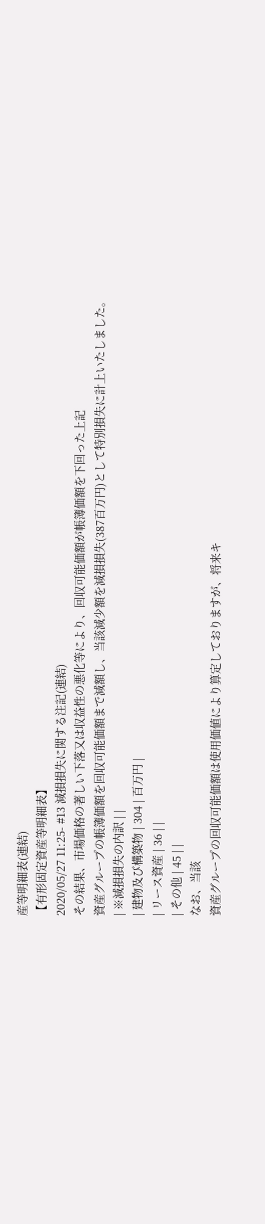産等明細表(連結)
【有形固定資産等明細表】
2020/05/27 11:25- #13 減損損失に関する注記(連結)
その結果、市場価格の著しい下落又は収益性の悪化等により、回収可能価額が帳簿価額を下回った上記
資産グループの帳簿価額を回収可能価額まで減額し、当該減少額を減損損失(387百万円)として特別損失に計上いたしました。
| ※減損損失の内訳 | |
| 建物及び構築物 | 304 | 百万円 |
| リース資産 | 36 | |
| その他 | 45 | |
なお、当該
資産グループの回収可能価額は使用価値により算定しておりますが、将来キ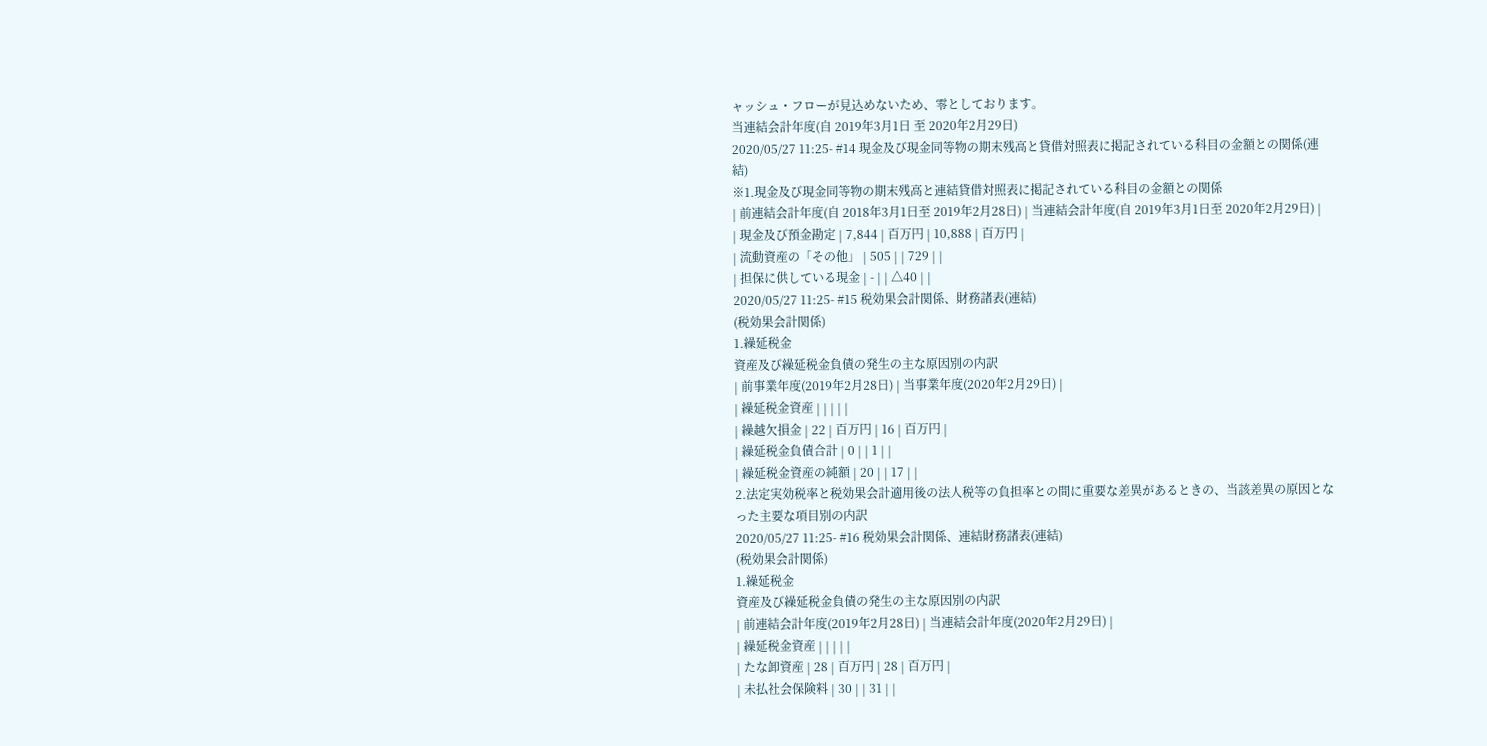ャッシュ・フローが見込めないため、零としております。
当連結会計年度(自 2019年3月1日 至 2020年2月29日)
2020/05/27 11:25- #14 現金及び現金同等物の期末残高と貸借対照表に掲記されている科目の金額との関係(連結)
※1.現金及び現金同等物の期末残高と連結貸借対照表に掲記されている科目の金額との関係
| 前連結会計年度(自 2018年3月1日至 2019年2月28日) | 当連結会計年度(自 2019年3月1日至 2020年2月29日) |
| 現金及び預金勘定 | 7,844 | 百万円 | 10,888 | 百万円 |
| 流動資産の「その他」 | 505 | | 729 | |
| 担保に供している現金 | - | | △40 | |
2020/05/27 11:25- #15 税効果会計関係、財務諸表(連結)
(税効果会計関係)
1.繰延税金
資産及び繰延税金負債の発生の主な原因別の内訳
| 前事業年度(2019年2月28日) | 当事業年度(2020年2月29日) |
| 繰延税金資産 | | | | |
| 繰越欠損金 | 22 | 百万円 | 16 | 百万円 |
| 繰延税金負債合計 | 0 | | 1 | |
| 繰延税金資産の純額 | 20 | | 17 | |
2.法定実効税率と税効果会計適用後の法人税等の負担率との間に重要な差異があるときの、当該差異の原因となった主要な項目別の内訳
2020/05/27 11:25- #16 税効果会計関係、連結財務諸表(連結)
(税効果会計関係)
1.繰延税金
資産及び繰延税金負債の発生の主な原因別の内訳
| 前連結会計年度(2019年2月28日) | 当連結会計年度(2020年2月29日) |
| 繰延税金資産 | | | | |
| たな卸資産 | 28 | 百万円 | 28 | 百万円 |
| 未払社会保険料 | 30 | | 31 | |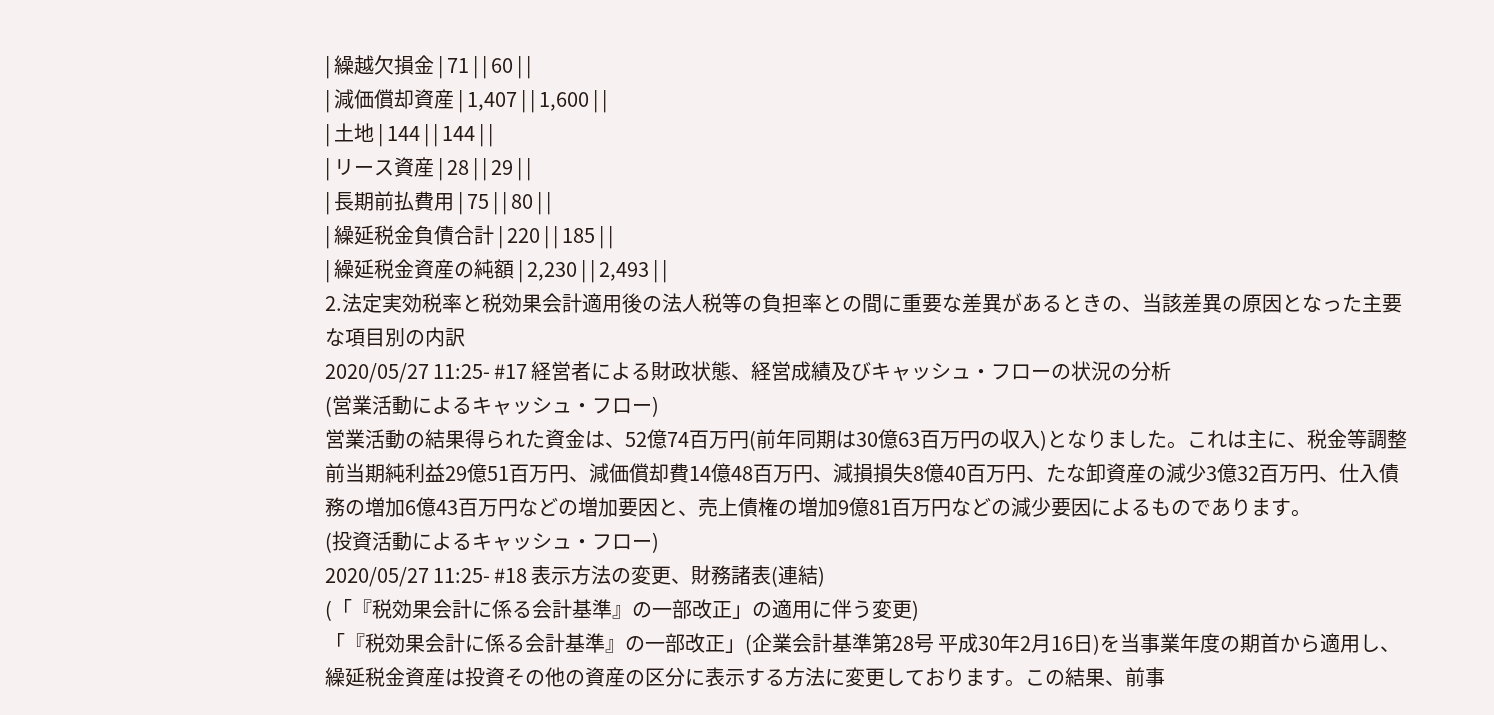| 繰越欠損金 | 71 | | 60 | |
| 減価償却資産 | 1,407 | | 1,600 | |
| 土地 | 144 | | 144 | |
| リース資産 | 28 | | 29 | |
| 長期前払費用 | 75 | | 80 | |
| 繰延税金負債合計 | 220 | | 185 | |
| 繰延税金資産の純額 | 2,230 | | 2,493 | |
2.法定実効税率と税効果会計適用後の法人税等の負担率との間に重要な差異があるときの、当該差異の原因となった主要な項目別の内訳
2020/05/27 11:25- #17 経営者による財政状態、経営成績及びキャッシュ・フローの状況の分析
(営業活動によるキャッシュ・フロー)
営業活動の結果得られた資金は、52億74百万円(前年同期は30億63百万円の収入)となりました。これは主に、税金等調整前当期純利益29億51百万円、減価償却費14億48百万円、減損損失8億40百万円、たな卸資産の減少3億32百万円、仕入債務の増加6億43百万円などの増加要因と、売上債権の増加9億81百万円などの減少要因によるものであります。
(投資活動によるキャッシュ・フロー)
2020/05/27 11:25- #18 表示方法の変更、財務諸表(連結)
(「『税効果会計に係る会計基準』の一部改正」の適用に伴う変更)
「『税効果会計に係る会計基準』の一部改正」(企業会計基準第28号 平成30年2月16日)を当事業年度の期首から適用し、繰延税金資産は投資その他の資産の区分に表示する方法に変更しております。この結果、前事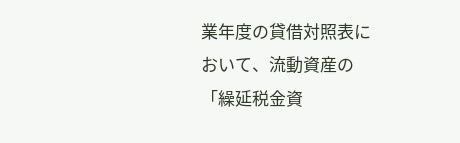業年度の貸借対照表において、流動資産の「繰延税金資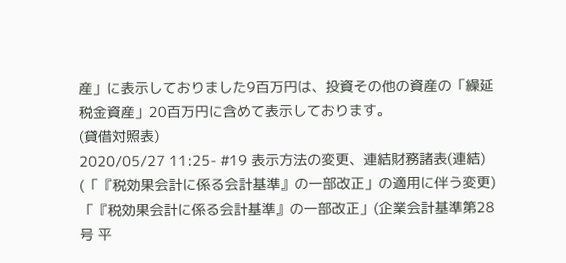産」に表示しておりました9百万円は、投資その他の資産の「繰延税金資産」20百万円に含めて表示しております。
(貸借対照表)
2020/05/27 11:25- #19 表示方法の変更、連結財務諸表(連結)
(「『税効果会計に係る会計基準』の一部改正」の適用に伴う変更)
「『税効果会計に係る会計基準』の一部改正」(企業会計基準第28号 平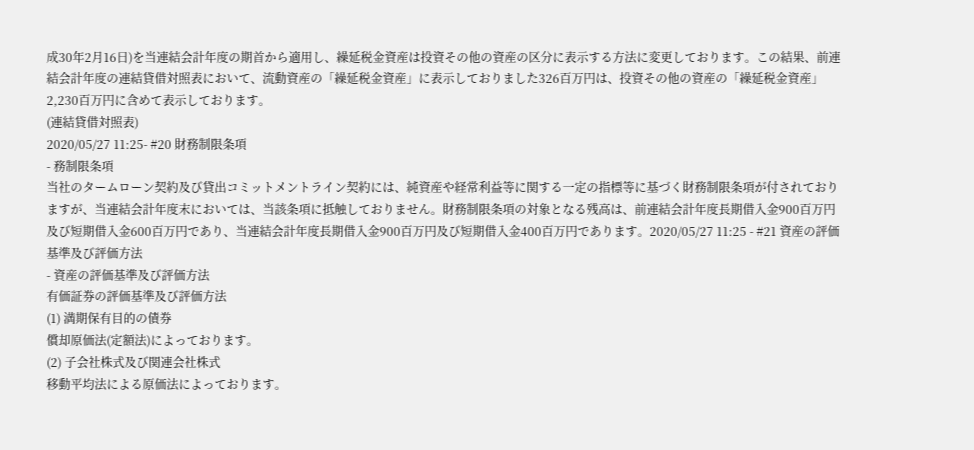成30年2月16日)を当連結会計年度の期首から適用し、繰延税金資産は投資その他の資産の区分に表示する方法に変更しております。この結果、前連結会計年度の連結貸借対照表において、流動資産の「繰延税金資産」に表示しておりました326百万円は、投資その他の資産の「繰延税金資産」2,230百万円に含めて表示しております。
(連結貸借対照表)
2020/05/27 11:25- #20 財務制限条項
- 務制限条項
当社のタームローン契約及び貸出コミットメントライン契約には、純資産や経常利益等に関する一定の指標等に基づく財務制限条項が付されておりますが、当連結会計年度末においては、当該条項に抵触しておりません。財務制限条項の対象となる残高は、前連結会計年度長期借入金900百万円及び短期借入金600百万円であり、当連結会計年度長期借入金900百万円及び短期借入金400百万円であります。2020/05/27 11:25 - #21 資産の評価基準及び評価方法
- 資産の評価基準及び評価方法
有価証券の評価基準及び評価方法
(1) 満期保有目的の債券
償却原価法(定額法)によっております。
(2) 子会社株式及び関連会社株式
移動平均法による原価法によっております。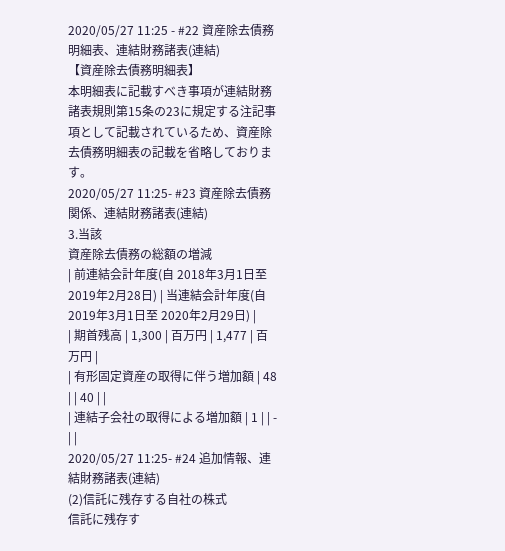2020/05/27 11:25 - #22 資産除去債務明細表、連結財務諸表(連結)
【資産除去債務明細表】
本明細表に記載すべき事項が連結財務諸表規則第15条の23に規定する注記事項として記載されているため、資産除去債務明細表の記載を省略しております。
2020/05/27 11:25- #23 資産除去債務関係、連結財務諸表(連結)
3.当該
資産除去債務の総額の増減
| 前連結会計年度(自 2018年3月1日至 2019年2月28日) | 当連結会計年度(自 2019年3月1日至 2020年2月29日) |
| 期首残高 | 1,300 | 百万円 | 1,477 | 百万円 |
| 有形固定資産の取得に伴う増加額 | 48 | | 40 | |
| 連結子会社の取得による増加額 | 1 | | - | |
2020/05/27 11:25- #24 追加情報、連結財務諸表(連結)
(2)信託に残存する自社の株式
信託に残存す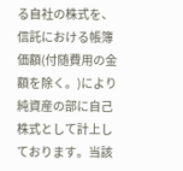る自社の株式を、信託における帳簿価額(付随費用の金額を除く。)により純資産の部に自己株式として計上しております。当該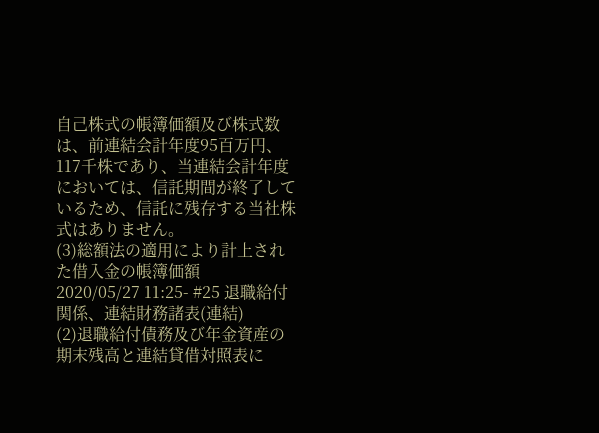自己株式の帳簿価額及び株式数は、前連結会計年度95百万円、117千株であり、当連結会計年度においては、信託期間が終了しているため、信託に残存する当社株式はありません。
(3)総額法の適用により計上された借入金の帳簿価額
2020/05/27 11:25- #25 退職給付関係、連結財務諸表(連結)
(2)退職給付債務及び年金資産の期末残高と連結貸借対照表に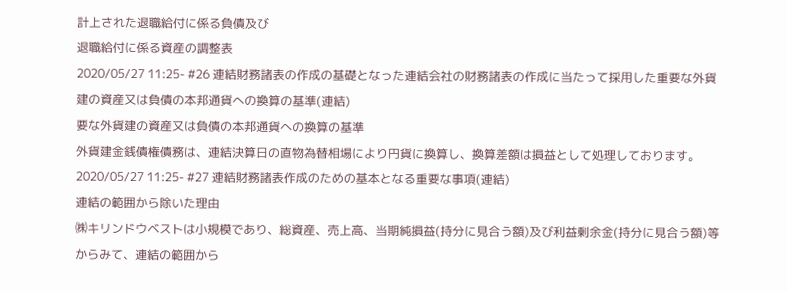計上された退職給付に係る負債及び
退職給付に係る資産の調整表
2020/05/27 11:25- #26 連結財務諸表の作成の基礎となった連結会社の財務諸表の作成に当たって採用した重要な外貨建の資産又は負債の本邦通貨への換算の基準(連結)
要な外貨建の資産又は負債の本邦通貨への換算の基準
外貨建金銭債権債務は、連結決算日の直物為替相場により円貨に換算し、換算差額は損益として処理しております。
2020/05/27 11:25- #27 連結財務諸表作成のための基本となる重要な事項(連結)
連結の範囲から除いた理由
㈱キリンドウベストは小規模であり、総資産、売上高、当期純損益(持分に見合う額)及び利益剰余金(持分に見合う額)等からみて、連結の範囲から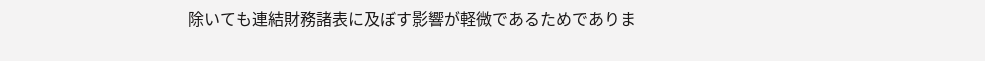除いても連結財務諸表に及ぼす影響が軽微であるためでありま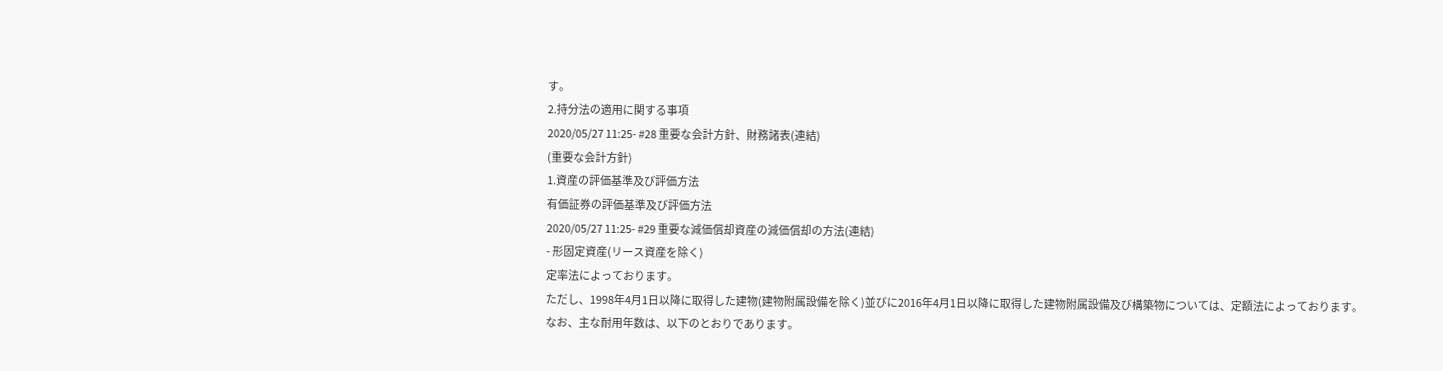す。
2.持分法の適用に関する事項
2020/05/27 11:25- #28 重要な会計方針、財務諸表(連結)
(重要な会計方針)
1.資産の評価基準及び評価方法
有価証券の評価基準及び評価方法
2020/05/27 11:25- #29 重要な減価償却資産の減価償却の方法(連結)
- 形固定資産(リース資産を除く)
定率法によっております。
ただし、1998年4月1日以降に取得した建物(建物附属設備を除く)並びに2016年4月1日以降に取得した建物附属設備及び構築物については、定額法によっております。
なお、主な耐用年数は、以下のとおりであります。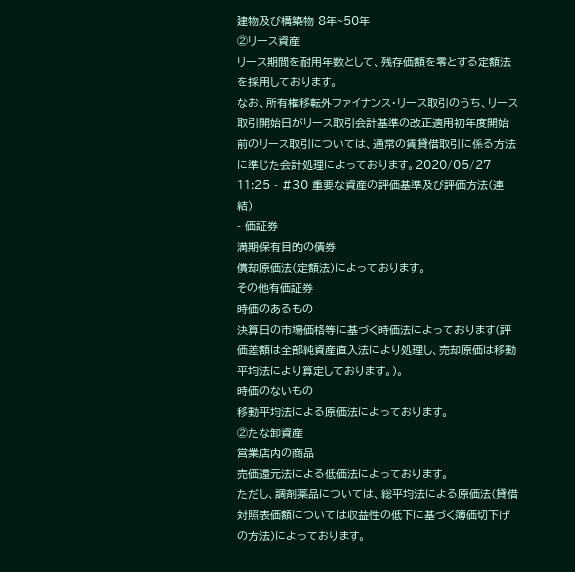建物及び構築物 8年~50年
②リース資産
リース期間を耐用年数として、残存価額を零とする定額法を採用しております。
なお、所有権移転外ファイナンス・リース取引のうち、リース取引開始日がリース取引会計基準の改正適用初年度開始前のリース取引については、通常の賃貸借取引に係る方法に準じた会計処理によっております。2020/05/27 11:25 - #30 重要な資産の評価基準及び評価方法(連結)
- 価証券
満期保有目的の債券
償却原価法(定額法)によっております。
その他有価証券
時価のあるもの
決算日の市場価格等に基づく時価法によっております(評価差額は全部純資産直入法により処理し、売却原価は移動平均法により算定しております。)。
時価のないもの
移動平均法による原価法によっております。
②たな卸資産
営業店内の商品
売価還元法による低価法によっております。
ただし、調剤薬品については、総平均法による原価法(貸借対照表価額については収益性の低下に基づく簿価切下げの方法)によっております。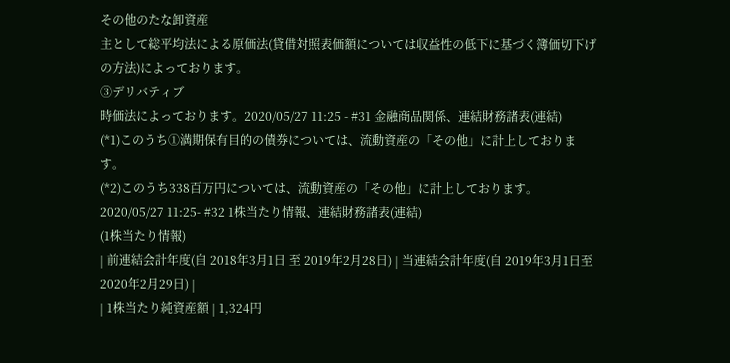その他のたな卸資産
主として総平均法による原価法(貸借対照表価額については収益性の低下に基づく簿価切下げの方法)によっております。
③デリバティブ
時価法によっております。2020/05/27 11:25 - #31 金融商品関係、連結財務諸表(連結)
(*1)このうち①満期保有目的の債券については、流動資産の「その他」に計上しております。
(*2)このうち338百万円については、流動資産の「その他」に計上しております。
2020/05/27 11:25- #32 1株当たり情報、連結財務諸表(連結)
(1株当たり情報)
| 前連結会計年度(自 2018年3月1日 至 2019年2月28日) | 当連結会計年度(自 2019年3月1日至 2020年2月29日) |
| 1株当たり純資産額 | 1,324円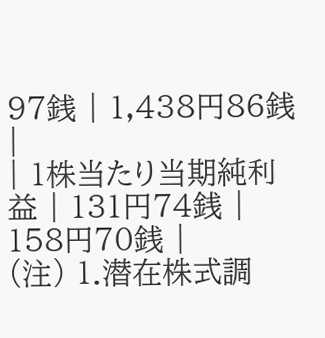97銭 | 1,438円86銭 |
| 1株当たり当期純利益 | 131円74銭 | 158円70銭 |
(注) 1.潜在株式調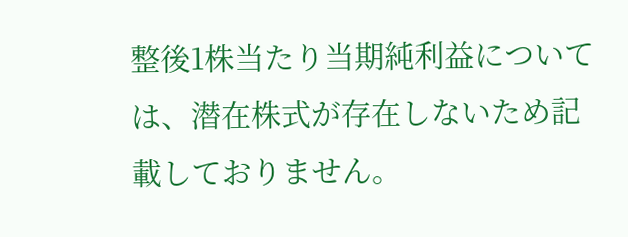整後1株当たり当期純利益については、潜在株式が存在しないため記載しておりません。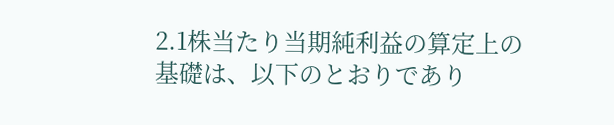2.1株当たり当期純利益の算定上の基礎は、以下のとおりであり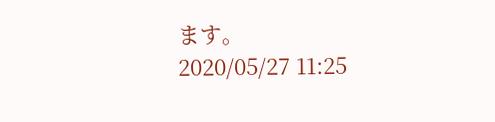ます。
2020/05/27 11:25